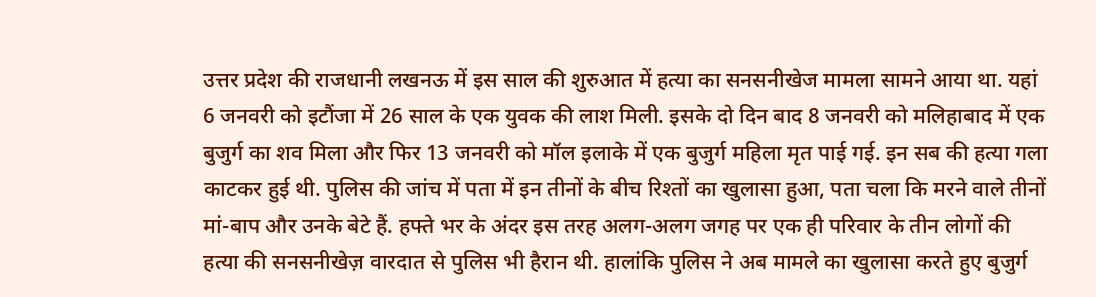उत्तर प्रदेश की राजधानी लखनऊ में इस साल की शुरुआत में हत्या का सनसनीखेज मामला सामने आया था. यहां 6 जनवरी को इटौंजा में 26 साल के एक युवक की लाश मिली. इसके दो दिन बाद 8 जनवरी को मलिहाबाद में एक बुजुर्ग का शव मिला और फिर 13 जनवरी को मॉल इलाके में एक बुजुर्ग महिला मृत पाई गई. इन सब की हत्या गला काटकर हुई थी. पुलिस की जांच में पता में इन तीनों के बीच रिश्तों का खुलासा हुआ, पता चला कि मरने वाले तीनों मां-बाप और उनके बेटे हैं. हफ्ते भर के अंदर इस तरह अलग-अलग जगह पर एक ही परिवार के तीन लोगों की हत्या की सनसनीखेज़ वारदात से पुलिस भी हैरान थी. हालांकि पुलिस ने अब मामले का खुलासा करते हुए बुजुर्ग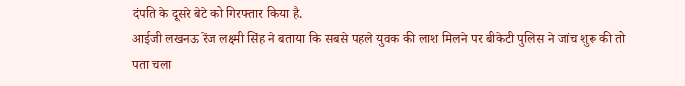दंपति के दूसरे बेटे को गिरफ्तार किया है.
आईजी लखनऊ रेंज लक्ष्मी सिंह ने बताया कि सबसे पहले युवक की लाश मिलने पर बीकेटी पुलिस ने जांच शुरू की तो पता चला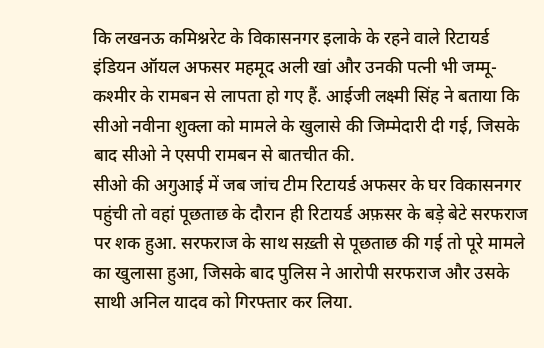कि लखनऊ कमिश्नरेट के विकासनगर इलाके के रहने वाले रिटायर्ड इंडियन ऑयल अफसर महमूद अली खां और उनकी पत्नी भी जम्मू-कश्मीर के रामबन से लापता हो गए हैं. आईजी लक्ष्मी सिंह ने बताया कि सीओ नवीना शुक्ला को मामले के खुलासे की जिम्मेदारी दी गई, जिसके बाद सीओ ने एसपी रामबन से बातचीत की.
सीओ की अगुआई में जब जांच टीम रिटायर्ड अफसर के घर विकासनगर पहुंची तो वहां पूछताछ के दौरान ही रिटायर्ड अफ़सर के बड़े बेटे सरफराज पर शक हुआ. सरफराज के साथ सख़्ती से पूछताछ की गई तो पूरे मामले का खुलासा हुआ, जिसके बाद पुलिस ने आरोपी सरफराज और उसके साथी अनिल यादव को गिरफ्तार कर लिया.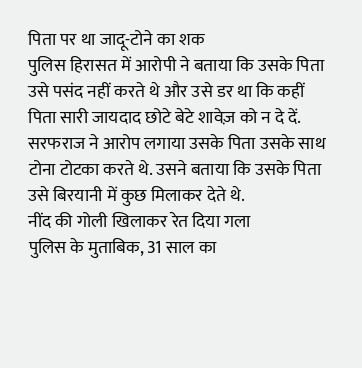पिता पर था जादू-टोने का शक
पुलिस हिरासत में आरोपी ने बताया कि उसके पिता उसे पसंद नहीं करते थे और उसे डर था कि कहीं पिता सारी जायदाद छोटे बेटे शावेज़ को न दे दें. सरफराज ने आरोप लगाया उसके पिता उसके साथ टोना टोटका करते थे. उसने बताया कि उसके पिता उसे बिरयानी में कुछ मिलाकर देते थे.
नींद की गोली खिलाकर रेत दिया गला
पुलिस के मुताबिक, 31 साल का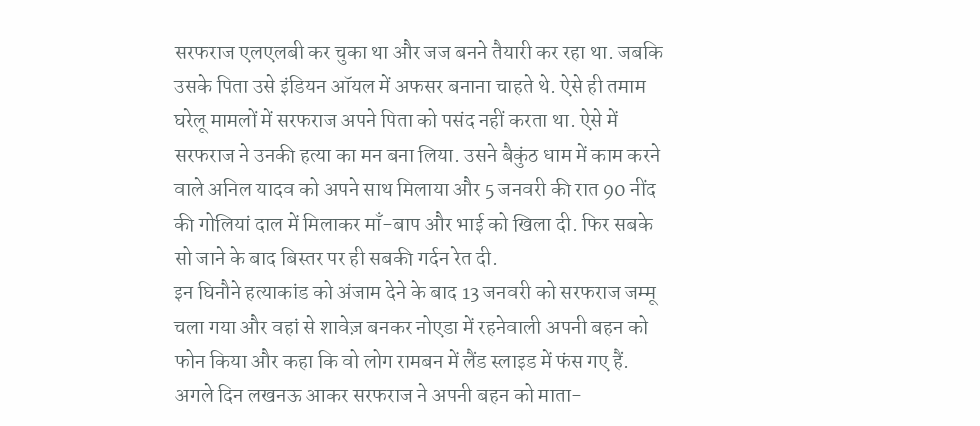सरफराज एलएलबी कर चुका था और जज बनने तैयारी कर रहा था. जबकि उसके पिता उसे इंडियन ऑयल में अफसर बनाना चाहते थे. ऐसे ही तमाम घरेलू मामलों में सरफराज अपने पिता को पसंद नहीं करता था. ऐसे में सरफराज ने उनकी हत्या का मन बना लिया. उसने बैकुंठ धाम में काम करने वाले अनिल यादव को अपने साथ मिलाया और 5 जनवरी की रात 90 नींद की गोलियां दाल में मिलाकर माँ-बाप और भाई को खिला दी. फिर सबके सो जाने के बाद बिस्तर पर ही सबकी गर्दन रेत दी.
इन घिनौने हत्याकांड को अंजाम देने के बाद 13 जनवरी को सरफराज जम्मू चला गया और वहां से शावेज़ बनकर नोएडा में रहनेवाली अपनी बहन को फोन किया और कहा कि वो लोग रामबन में लैंड स्लाइड में फंस गए हैं. अगले दिन लखनऊ आकर सरफराज ने अपनी बहन को माता-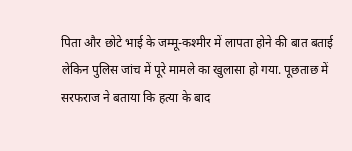पिता और छोटे भाई के जम्मू-कश्मीर में लापता होने की बात बताई लेकिन पुलिस जांच में पूरे मामले का खुलासा हो गया. पूछताछ में सरफराज ने बताया कि हत्या के बाद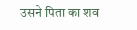उसने पिता का शव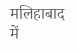मलिहाबाद में